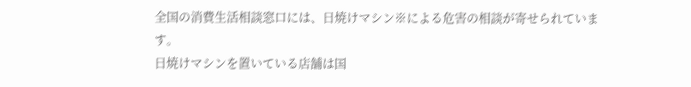全国の消費生活相談窓口には、日焼けマシン※による危害の相談が寄せられています。
日焼けマシンを置いている店舗は国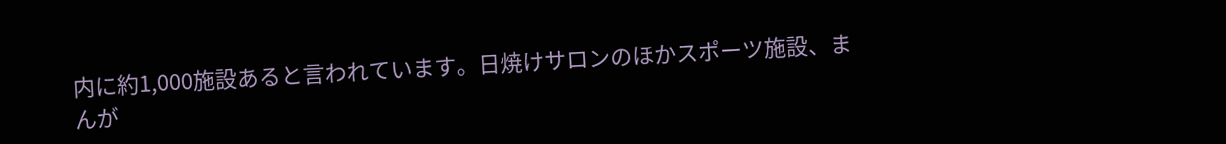内に約1,000施設あると言われています。日焼けサロンのほかスポーツ施設、まんが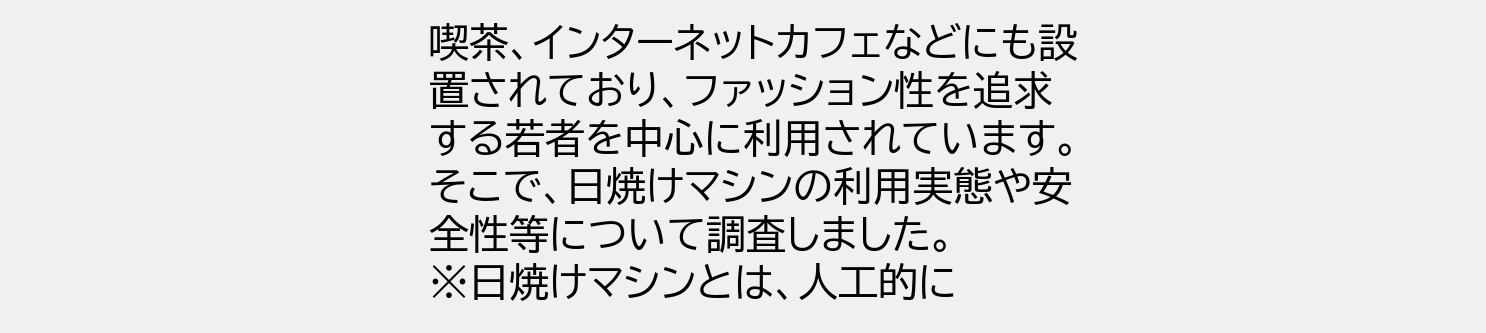喫茶、インターネットカフェなどにも設置されており、ファッション性を追求する若者を中心に利用されています。
そこで、日焼けマシンの利用実態や安全性等について調査しました。
※日焼けマシンとは、人工的に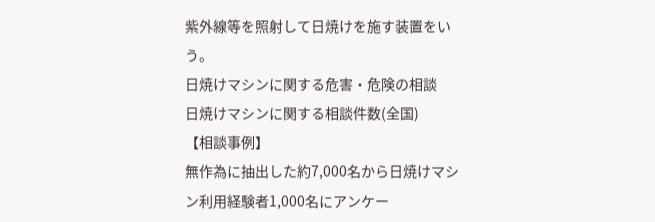紫外線等を照射して日焼けを施す装置をいう。
日焼けマシンに関する危害・危険の相談
日焼けマシンに関する相談件数(全国)
【相談事例】
無作為に抽出した約7,000名から日焼けマシン利用経験者1,000名にアンケー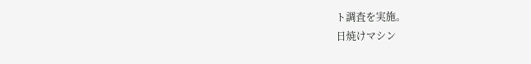ト調査を実施。
日焼けマシン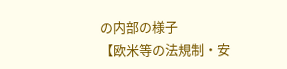の内部の様子
【欧米等の法規制・安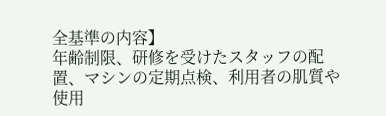全基準の内容】
年齢制限、研修を受けたスタッフの配置、マシンの定期点検、利用者の肌質や使用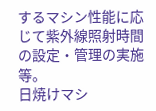するマシン性能に応じて紫外線照射時間の設定・管理の実施等。
日焼けマシ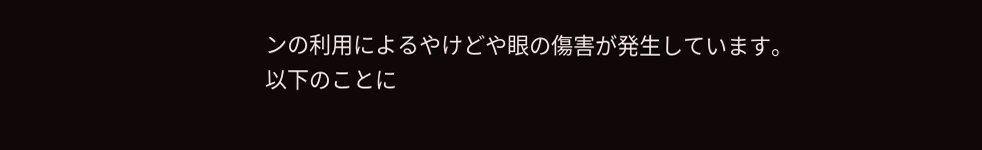ンの利用によるやけどや眼の傷害が発生しています。
以下のことに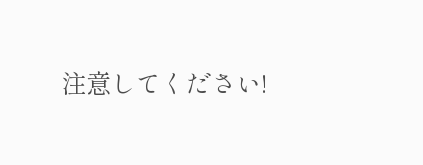注意してください!